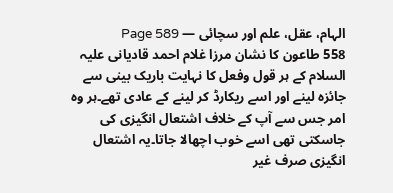الہام، عقل، علم اور سچائی — Page 589
558 طاعون کا نشان مرزا غلام احمد قادیانی علیہ السلام کے ہر قول وفعل کا نہایت باریک بینی سے جائزہ لینے اور اسے ریکارڈ کر لینے کے عادی تھے۔ہر وہ امر جس سے آپ کے خلاف اشتعال انگیزی کی جاسکتی تھی اسے خوب اچھالا جاتا۔یہ اشتعال انگیزی صرف غیر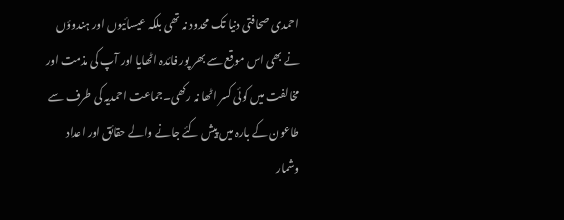احمدی صحافتی دنیا تک محدود نہ تھی بلکہ عیسائیوں اور ہندوؤں نے بھی اس موقع سے بھر پور فائدہ اٹھایا اور آپ کی مذمت اور مخالفت میں کوئی کسر اٹھا نہ رکھی۔جماعت احمدیہ کی طرف سے طاعون کے بارہ میں پیش کئے جانے والے حقائق اور اعداد وشمار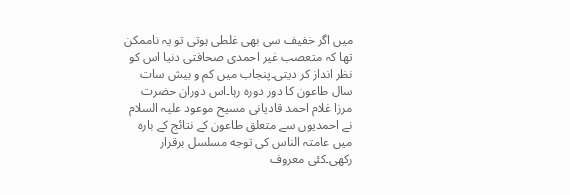میں اگر خفیف سی بھی غلطی ہوتی تو یہ ناممکن تھا کہ متعصب غیر احمدی صحافتی دنیا اس کو نظر انداز کر دیتی۔پنجاب میں کم و بیش سات سال طاعون کا دور دورہ رہا۔اس دوران حضرت مرزا غلام احمد قادیانی مسیح موعود علیہ السلام نے احمدیوں سے متعلق طاعون کے نتائج کے بارہ میں عامتہ الناس کی توجه مسلسل برقرار رکھی۔کئی معروف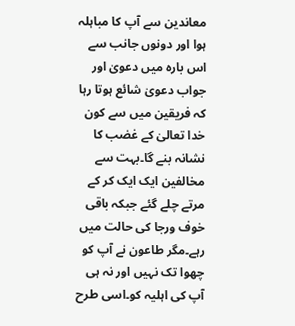معاندین سے آپ کا مباہلہ ہوا اور دونوں جانب سے اس بارہ میں دعویٰ اور جواب دعویٰ شائع ہوتا رہا کہ فریقین میں سے کون خدا تعالیٰ کے غضب کا نشانہ بنے گا۔بہت سے مخالفین ایک ایک کر کے مرتے چلے گئے جبکہ باقی خوف ورجا کی حالت میں رہے۔مگر طاعون نے آپ کو چھوا تک نہیں اور نہ ہی آپ کی اہلیہ کو۔اسی طرح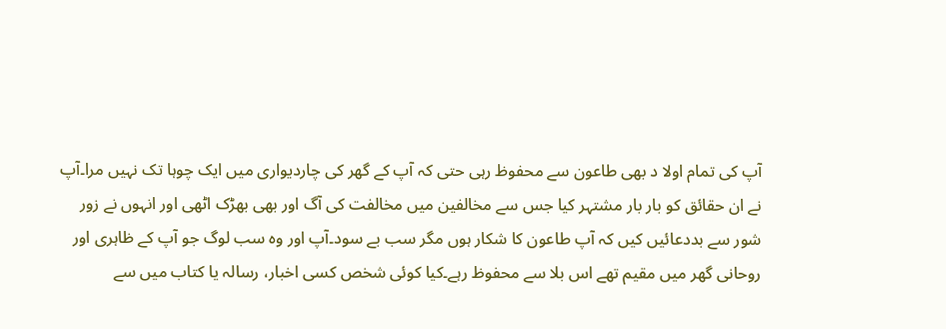آپ کی تمام اولا د بھی طاعون سے محفوظ رہی حتی کہ آپ کے گھر کی چاردیواری میں ایک چوہا تک نہیں مرا۔آپ نے ان حقائق کو بار بار مشتہر کیا جس سے مخالفین میں مخالفت کی آگ اور بھی بھڑک اٹھی اور انہوں نے زور شور سے بددعائیں کیں کہ آپ طاعون کا شکار ہوں مگر سب بے سود۔آپ اور وہ سب لوگ جو آپ کے ظاہری اور روحانی گھر میں مقیم تھے اس بلا سے محفوظ رہے۔کیا کوئی شخص کسی اخبار، رسالہ یا کتاب میں سے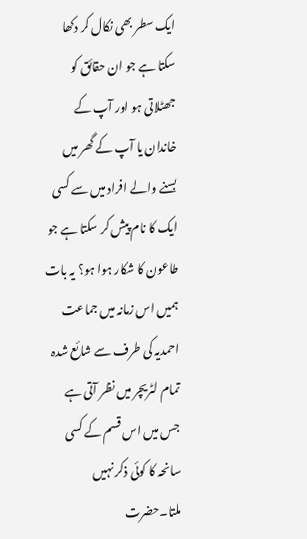ایک سطر بھی نکال کر دکھا سکتا ہے جو ان حقائق کو جھٹلاتی ہو اور آپ کے خاندان یا آپ کے گھر میں بسنے والے افراد میں سے کسی ایک کا نام پیش کر سکتا ہے جو طاعون کا شکار ہوا ہو؟ یہ بات ہمیں اس زمانہ میں جماعت احمدیہ کی طرف سے شائع شدہ تمام لٹریچر میں نظر آتی ہے جس میں اس قسم کے کسی سانحہ کا کوئی ذکر نہیں ملتا۔حضرت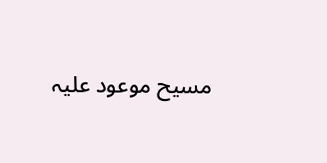مسیح موعود علیہ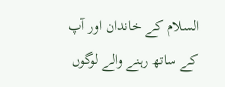السلام کے خاندان اور آپ کے ساتھ رہنے والے لوگوں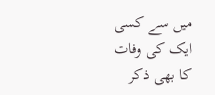میں سے کسی ایک کی وفات کا بھی ذکر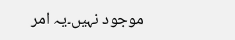موجود نہیں۔یہ امر